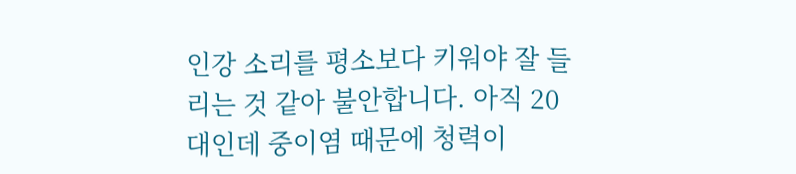인강 소리를 평소보다 키워야 잘 들리는 것 같아 불안합니다. 아직 20대인데 중이염 때문에 청력이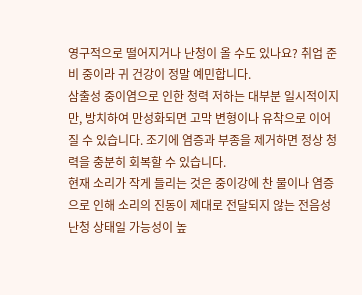영구적으로 떨어지거나 난청이 올 수도 있나요? 취업 준비 중이라 귀 건강이 정말 예민합니다.
삼출성 중이염으로 인한 청력 저하는 대부분 일시적이지만, 방치하여 만성화되면 고막 변형이나 유착으로 이어질 수 있습니다. 조기에 염증과 부종을 제거하면 정상 청력을 충분히 회복할 수 있습니다.
현재 소리가 작게 들리는 것은 중이강에 찬 물이나 염증으로 인해 소리의 진동이 제대로 전달되지 않는 전음성 난청 상태일 가능성이 높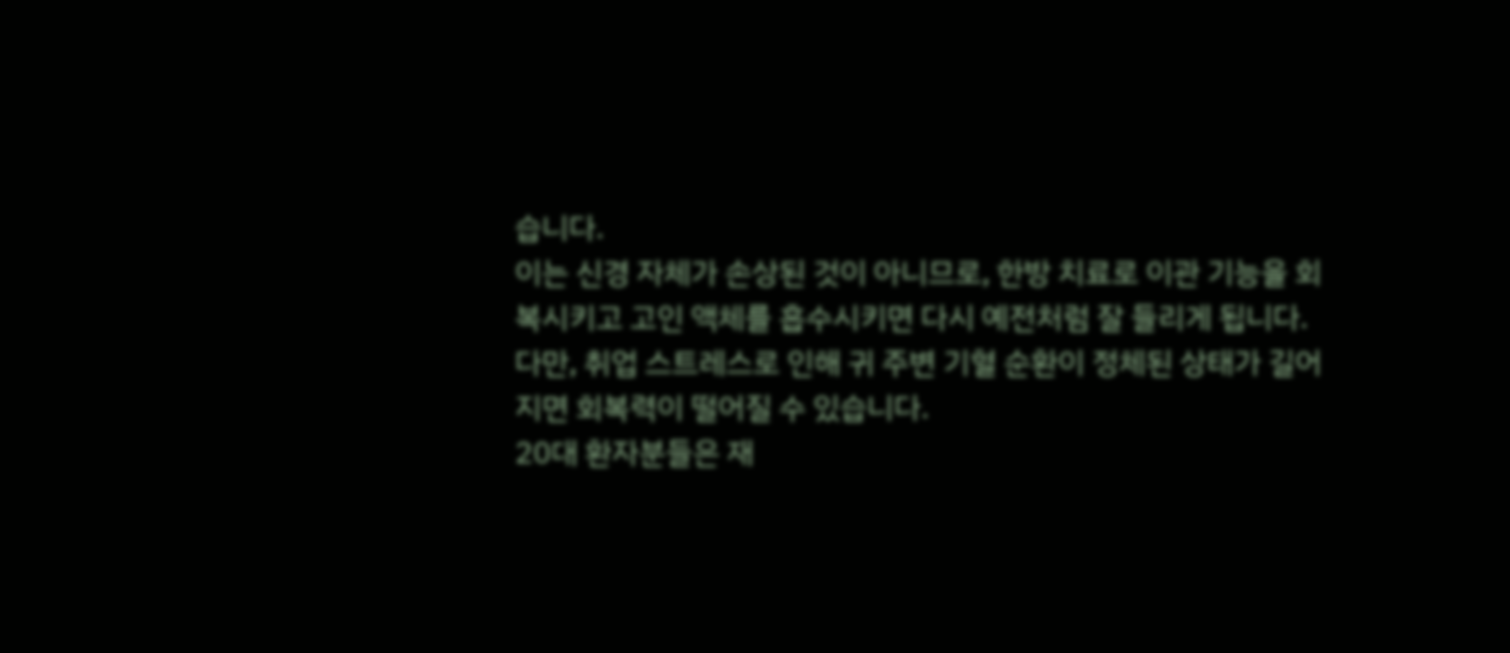습니다.
이는 신경 자체가 손상된 것이 아니므로, 한방 치료로 이관 기능을 회복시키고 고인 액체를 흡수시키면 다시 예전처럼 잘 들리게 됩니다.
다만, 취업 스트레스로 인해 귀 주변 기혈 순환이 정체된 상태가 길어지면 회복력이 떨어질 수 있습니다.
20대 환자분들은 재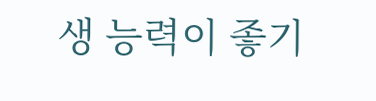생 능력이 좋기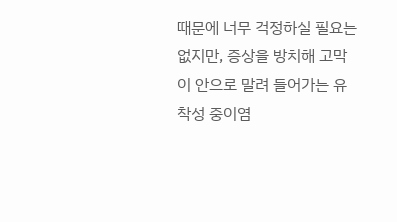때문에 너무 걱정하실 필요는 없지만, 증상을 방치해 고막이 안으로 말려 들어가는 유착성 중이염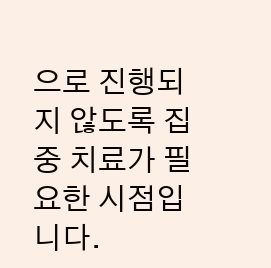으로 진행되지 않도록 집중 치료가 필요한 시점입니다.